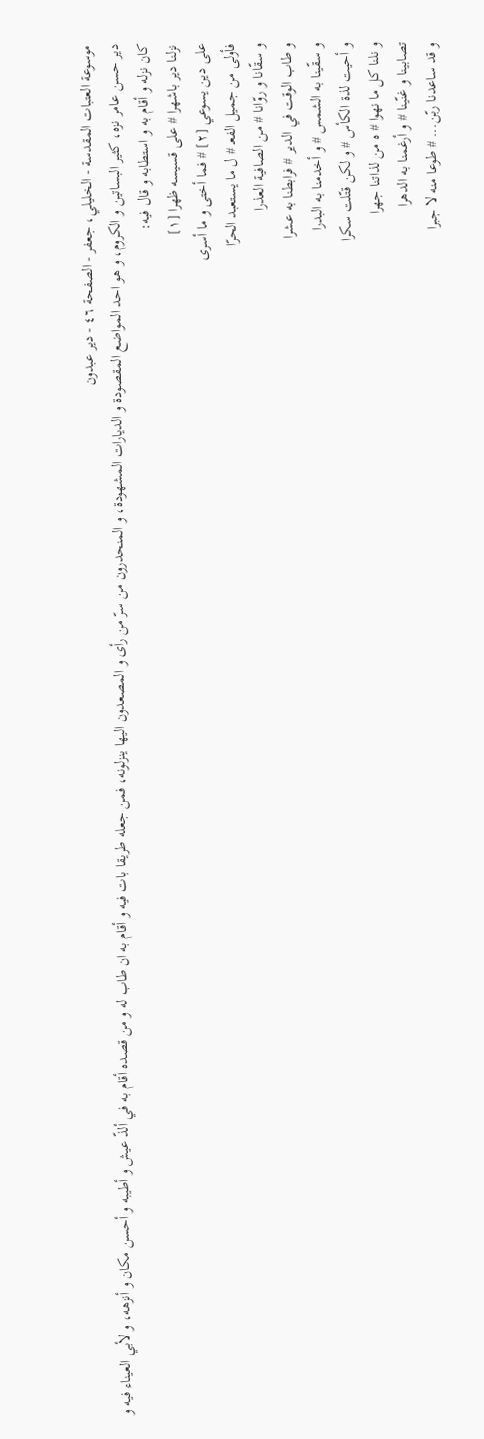موسوعة العتبات المقدسة - الخليلي، جعفر - الصفحة ٤٦ - دير عبدون
دير حسن عامر نزه، كثير البساتين و الكروم، و هو احد المواضع المقصودة و الديارات المشهودة، و المنحدرون من سرّ من رأى و المصعدون اليها ينزلونه، فمن جعله طريقا بات فيه و أقام به ان طاب له و من قصده أقام به في ألذّ عيش و أطيبه و أحسن مكان و أنزهه، و لأبي العيناء فيه و كان نزله و أقام به و استطابه و قال فيه:
نزلنا دير باشهرا # على قسيسه ظهرا [١]
على دين يسوعي [٢] # فما أختى و ما أسرى
فأولى من جميل الفعـ # ل ما يستعبد الحرّا
و سقّانا و روّانا # من الصافية العذرا
و طاب الوقت في الدير # فرابطنا به عشرا
و سقّينا به الشمس # و أخدمنا به البدرا
و أحيت لذة الكأس # و لكن قتّلت سكرا
و نلنا كل ما نهوا # ه من لذاتنا جهرا
تصابينا و غنّينا # و أرغمنا به الدهرا
و قد ساعدنا ربّن... # طوعا منه لا جبرا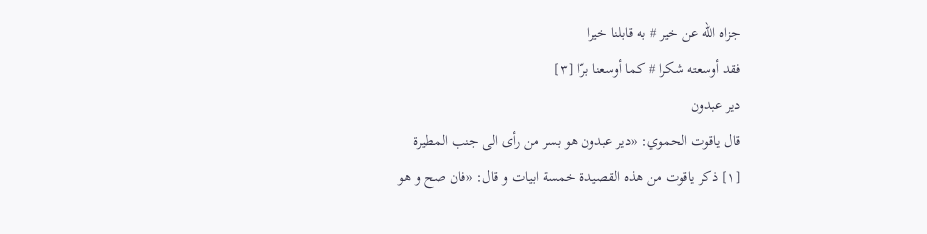جزاه اللّه عن خير # به قابلنا خيرا
فقد أوسعته شكرا # كما أوسعنا برّا [٣]
دير عبدون
قال ياقوت الحموي: «دير عبدون هو بسر من رأى الى جنب المطيرة
[١] ذكر ياقوت من هذه القصيدة خمسة ابيات و قال: «فان صح و هو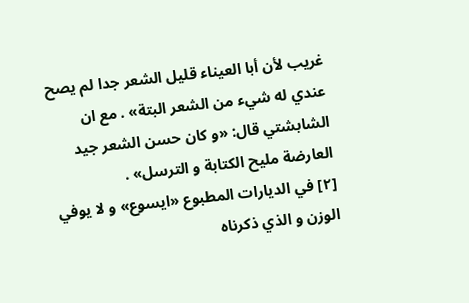غريب لأن أبا العيناء قليل الشعر جدا لم يصح عندي له شيء من الشعر البتة» . مع ان الشابشتي قال: «و كان حسن الشعر جيد العارضة مليح الكتابة و الترسل» .
[٢] في الديارات المطبوع «ايسوع» و لا يوفي الوزن و الذي ذكرناه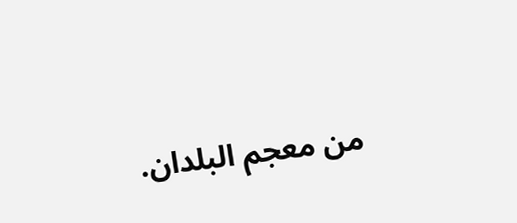من معجم البلدان.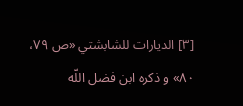[٣] الديارات للشابشتي «ص ٧٩، ٨٠» و ذكره ابن فضل اللّه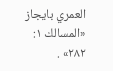العمري بايجاز «المسالك ١: ٢٨٢» .